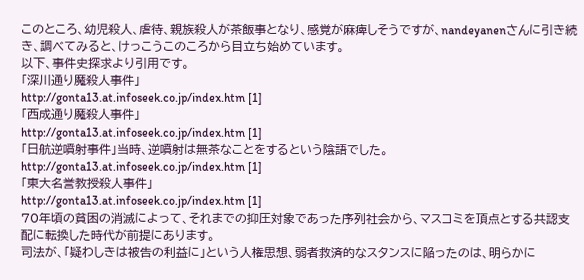このところ、幼児殺人、虐待、親族殺人が茶飯事となり、感覚が麻痺しそうですが、nandeyanenさんに引き続き、調べてみると、けっこうこのころから目立ち始めています。
以下、事件史探求より引用です。
「深川通り魔殺人事件」
http://gonta13.at.infoseek.co.jp/index.htm [1]
「西成通り魔殺人事件」
http://gonta13.at.infoseek.co.jp/index.htm [1]
「日航逆噴射事件」当時、逆噴射は無茶なことをするという陰語でした。
http://gonta13.at.infoseek.co.jp/index.htm [1]
「東大名誉教授殺人事件」
http://gonta13.at.infoseek.co.jp/index.htm [1]
70年頃の貧困の消滅によって、それまでの抑圧対象であった序列社会から、マスコミを頂点とする共認支配に転換した時代が前提にあります。
司法が、「疑わしきは被告の利益に」という人権思想、弱者救済的なスタンスに陥ったのは、明らかに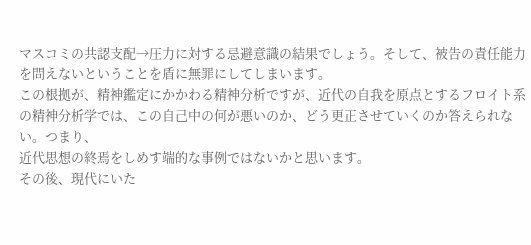マスコミの共認支配→圧力に対する忌避意識の結果でしょう。そして、被告の責任能力を問えないということを盾に無罪にしてしまいます。
この根拠が、精神鑑定にかかわる精神分析ですが、近代の自我を原点とするフロイト系の精神分析学では、この自己中の何が悪いのか、どう更正させていくのか答えられない。つまり、
近代思想の終焉をしめす端的な事例ではないかと思います。
その後、現代にいた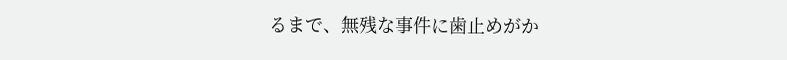るまで、無残な事件に歯止めがか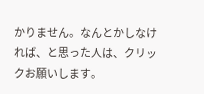かりません。なんとかしなければ、と思った人は、クリックお願いします。